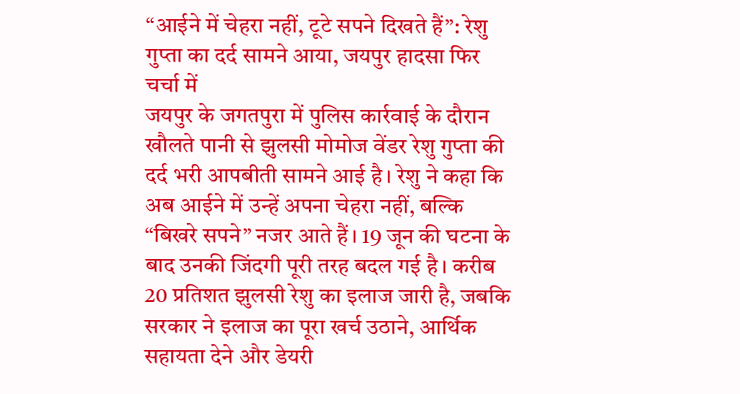“आईने में चेहरा नहीं, टूटे सपने दिखते हैं”: रेशु गुप्ता का दर्द सामने आया, जयपुर हादसा फिर चर्चा में
जयपुर के जगतपुरा में पुलिस कार्रवाई के दौरान खौलते पानी से झुलसी मोमोज वेंडर रेशु गुप्ता की दर्द भरी आपबीती सामने आई है। रेशु ने कहा कि अब आईने में उन्हें अपना चेहरा नहीं, बल्कि “बिखरे सपने” नजर आते हैं। 19 जून की घटना के बाद उनकी जिंदगी पूरी तरह बदल गई है। करीब 20 प्रतिशत झुलसी रेशु का इलाज जारी है, जबकि सरकार ने इलाज का पूरा खर्च उठाने, आर्थिक सहायता देने और डेयरी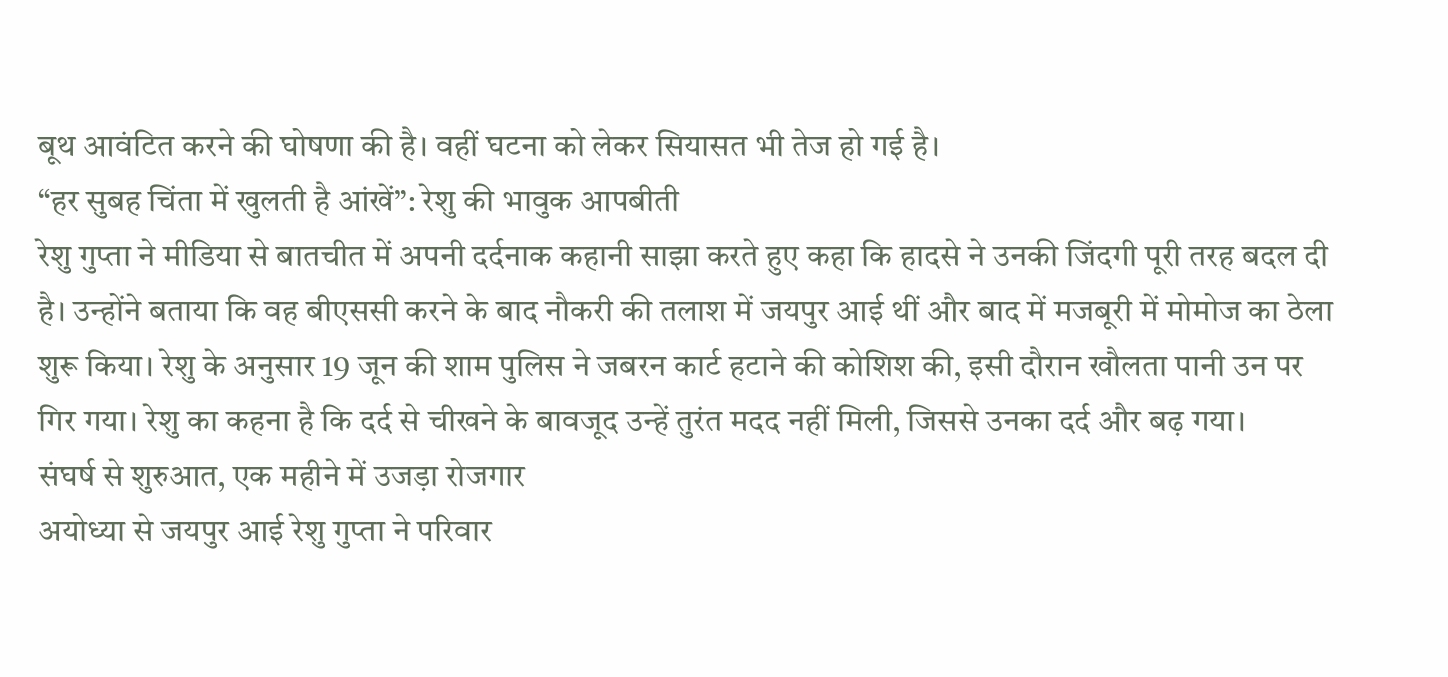बूथ आवंटित करने की घोषणा की है। वहीं घटना को लेकर सियासत भी तेज हो गई है।
“हर सुबह चिंता में खुलती है आंखें”: रेशु की भावुक आपबीती
रेशु गुप्ता ने मीडिया से बातचीत में अपनी दर्दनाक कहानी साझा करते हुए कहा कि हादसे ने उनकी जिंदगी पूरी तरह बदल दी है। उन्होंने बताया कि वह बीएससी करने के बाद नौकरी की तलाश में जयपुर आई थीं और बाद में मजबूरी में मोमोज का ठेला शुरू किया। रेशु के अनुसार 19 जून की शाम पुलिस ने जबरन कार्ट हटाने की कोशिश की, इसी दौरान खौलता पानी उन पर गिर गया। रेशु का कहना है कि दर्द से चीखने के बावजूद उन्हें तुरंत मदद नहीं मिली, जिससे उनका दर्द और बढ़ गया।
संघर्ष से शुरुआत, एक महीने में उजड़ा रोजगार
अयोध्या से जयपुर आई रेशु गुप्ता ने परिवार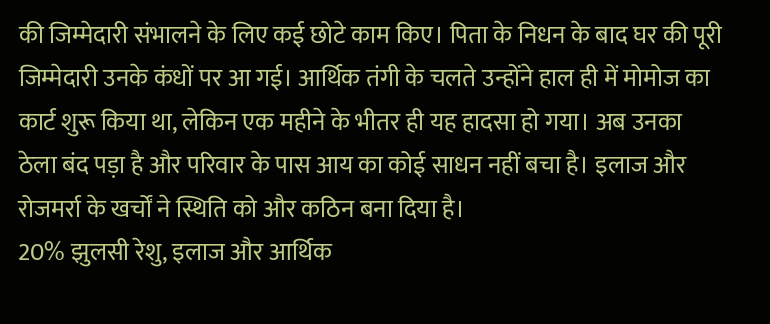की जिम्मेदारी संभालने के लिए कई छोटे काम किए। पिता के निधन के बाद घर की पूरी जिम्मेदारी उनके कंधों पर आ गई। आर्थिक तंगी के चलते उन्होंने हाल ही में मोमोज का कार्ट शुरू किया था, लेकिन एक महीने के भीतर ही यह हादसा हो गया। अब उनका ठेला बंद पड़ा है और परिवार के पास आय का कोई साधन नहीं बचा है। इलाज और रोजमर्रा के खर्चों ने स्थिति को और कठिन बना दिया है।
20% झुलसी रेशु, इलाज और आर्थिक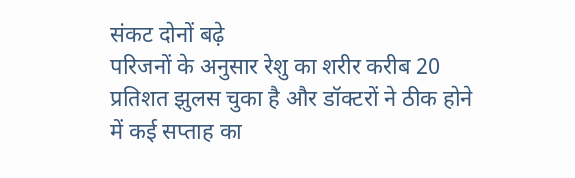संकट दोनों बढ़े
परिजनों के अनुसार रेशु का शरीर करीब 20 प्रतिशत झुलस चुका है और डॉक्टरों ने ठीक होने में कई सप्ताह का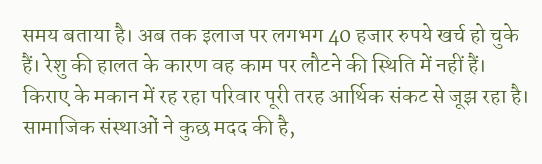समय बताया है। अब तक इलाज पर लगभग 40 हजार रुपये खर्च हो चुके हैं। रेशु की हालत के कारण वह काम पर लौटने की स्थिति में नहीं हैं। किराए के मकान में रह रहा परिवार पूरी तरह आर्थिक संकट से जूझ रहा है। सामाजिक संस्थाओं ने कुछ मदद की है,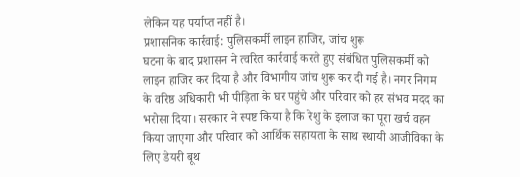लेकिन यह पर्याप्त नहीं है।
प्रशासनिक कार्रवाई: पुलिसकर्मी लाइन हाजिर, जांच शुरू
घटना के बाद प्रशासन ने त्वरित कार्रवाई करते हुए संबंधित पुलिसकर्मी को लाइन हाजिर कर दिया है और विभागीय जांच शुरू कर दी गई है। नगर निगम के वरिष्ठ अधिकारी भी पीड़िता के घर पहुंचे और परिवार को हर संभव मदद का भरोसा दिया। सरकार ने स्पष्ट किया है कि रेशु के इलाज का पूरा खर्च वहन किया जाएगा और परिवार को आर्थिक सहायता के साथ स्थायी आजीविका के लिए डेयरी बूथ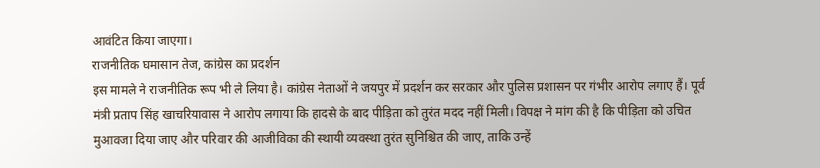आवंटित किया जाएगा।
राजनीतिक घमासान तेज, कांग्रेस का प्रदर्शन
इस मामले ने राजनीतिक रूप भी ले लिया है। कांग्रेस नेताओं ने जयपुर में प्रदर्शन कर सरकार और पुलिस प्रशासन पर गंभीर आरोप लगाए हैं। पूर्व मंत्री प्रताप सिंह खाचरियावास ने आरोप लगाया कि हादसे के बाद पीड़िता को तुरंत मदद नहीं मिली। विपक्ष ने मांग की है कि पीड़िता को उचित मुआवजा दिया जाए और परिवार की आजीविका की स्थायी व्यवस्था तुरंत सुनिश्चित की जाए, ताकि उन्हें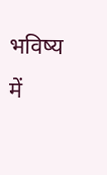भविष्य में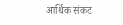आर्थिक संकट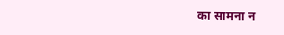का सामना न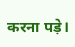करना पड़े।